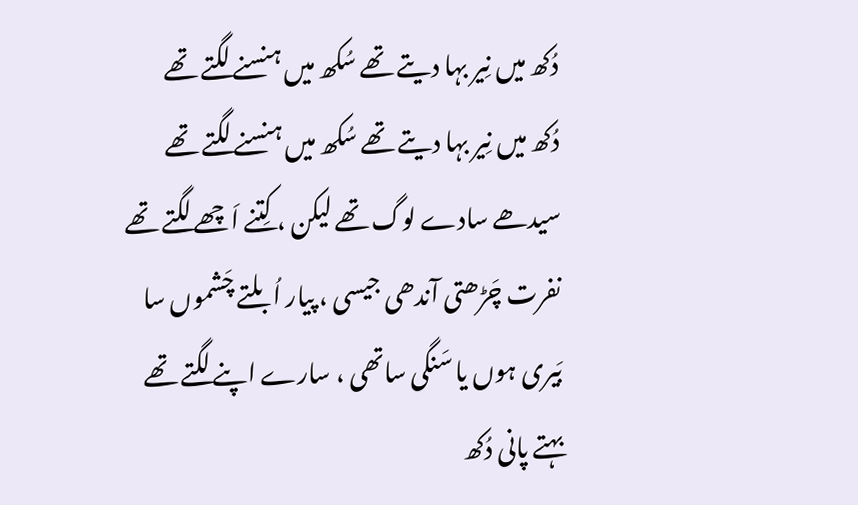دُکھ میں نِیر بہا دیتے تھے سُکھ میں ہنسنے لگتے تھے
دُکھ میں نِیر بہا دیتے تھے سُکھ میں ہنسنے لگتے تھے
سیدھے سادے لوگ تھے لیکن ، کِتنے اَچھے لگتے تھے
نفرت چَڑھتی آندھی جیسی ، پیار اُبلتے چَشموں سا
بَیری ہوں یا سَنگی ساتھی ، سارے اپنے لگتے تھے
بہتے پانی دُکھ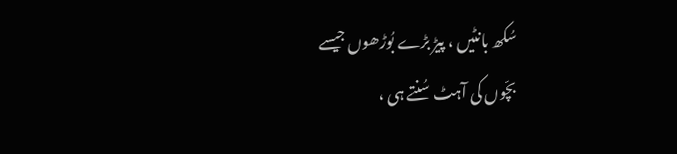سُکھ بانٹیں ، پیڑ بڑے بُوڑھوں جیسے
بچّوں کی آہٹ سُنتے ہی ،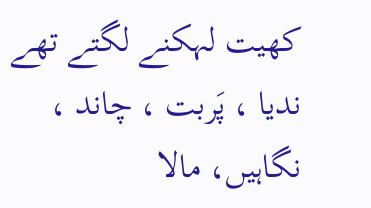کھیت لہکنے لگتے تھے
ندیا ، پَربت ، چاند ، نگاہیں، مالا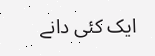ایک کئی دانے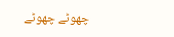چھوٹے چھوٹے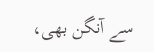سے آنگن بھی،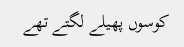کوسوں پھیلے لگتے تھے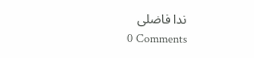ندا فاضلی
0 Comments